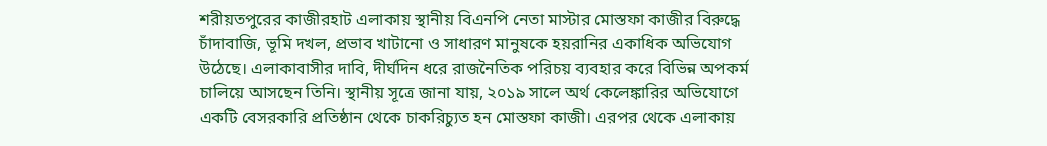শরীয়তপুরের কাজীরহাট এলাকায় স্থানীয় বিএনপি নেতা মাস্টার মোস্তফা কাজীর বিরুদ্ধে চাঁদাবাজি, ভূমি দখল, প্রভাব খাটানো ও সাধারণ মানুষকে হয়রানির একাধিক অভিযোগ উঠেছে। এলাকাবাসীর দাবি, দীর্ঘদিন ধরে রাজনৈতিক পরিচয় ব্যবহার করে বিভিন্ন অপকর্ম চালিয়ে আসছেন তিনি। স্থানীয় সূত্রে জানা যায়, ২০১৯ সালে অর্থ কেলেঙ্কারির অভিযোগে একটি বেসরকারি প্রতিষ্ঠান থেকে চাকরিচ্যুত হন মোস্তফা কাজী। এরপর থেকে এলাকায়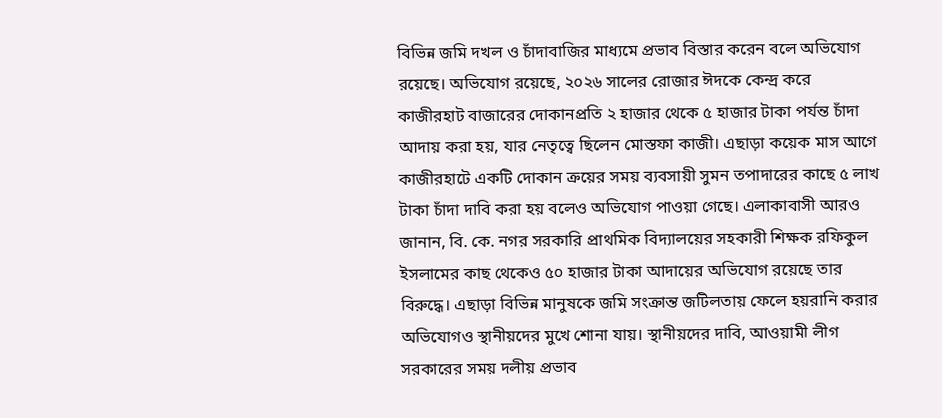বিভিন্ন জমি দখল ও চাঁদাবাজির মাধ্যমে প্রভাব বিস্তার করেন বলে অভিযোগ রয়েছে। অভিযোগ রয়েছে, ২০২৬ সালের রোজার ঈদকে কেন্দ্র করে কাজীরহাট বাজারের দোকানপ্রতি ২ হাজার থেকে ৫ হাজার টাকা পর্যন্ত চাঁদা আদায় করা হয়, যার নেতৃত্বে ছিলেন মোস্তফা কাজী। এছাড়া কয়েক মাস আগে কাজীরহাটে একটি দোকান ক্রয়ের সময় ব্যবসায়ী সুমন তপাদারের কাছে ৫ লাখ টাকা চাঁদা দাবি করা হয় বলেও অভিযোগ পাওয়া গেছে। এলাকাবাসী আরও জানান, বি. কে. নগর সরকারি প্রাথমিক বিদ্যালয়ের সহকারী শিক্ষক রফিকুল ইসলামের কাছ থেকেও ৫০ হাজার টাকা আদায়ের অভিযোগ রয়েছে তার বিরুদ্ধে। এছাড়া বিভিন্ন মানুষকে জমি সংক্রান্ত জটিলতায় ফেলে হয়রানি করার অভিযোগও স্থানীয়দের মুখে শোনা যায়। স্থানীয়দের দাবি, আওয়ামী লীগ সরকারের সময় দলীয় প্রভাব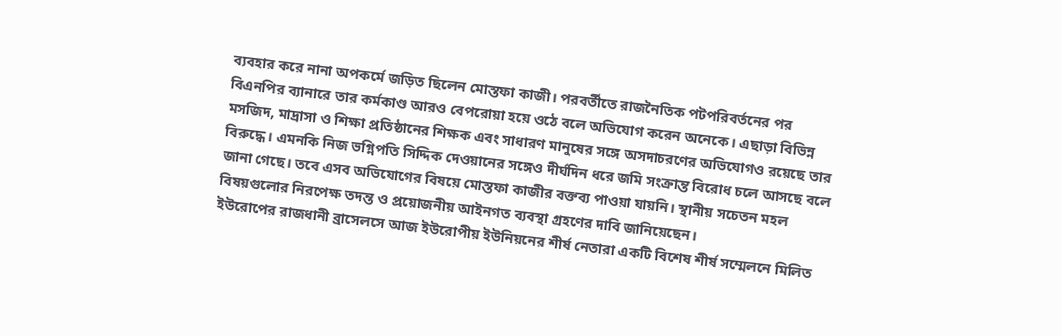ব্যবহার করে নানা অপকর্মে জড়িত ছিলেন মোস্তফা কাজী। পরবর্তীতে রাজনৈতিক পটপরিবর্তনের পর বিএনপির ব্যানারে তার কর্মকাণ্ড আরও বেপরোয়া হয়ে ওঠে বলে অভিযোগ করেন অনেকে। এছাড়া বিভিন্ন মসজিদ, মাদ্রাসা ও শিক্ষা প্রতিষ্ঠানের শিক্ষক এবং সাধারণ মানুষের সঙ্গে অসদাচরণের অভিযোগও রয়েছে তার বিরুদ্ধে। এমনকি নিজ ভগ্নিপতি সিদ্দিক দেওয়ানের সঙ্গেও দীর্ঘদিন ধরে জমি সংক্রান্ত বিরোধ চলে আসছে বলে জানা গেছে। তবে এসব অভিযোগের বিষয়ে মোস্তফা কাজীর বক্তব্য পাওয়া যায়নি। স্থানীয় সচেতন মহল বিষয়গুলোর নিরপেক্ষ তদন্ত ও প্রয়োজনীয় আইনগত ব্যবস্থা গ্রহণের দাবি জানিয়েছেন।
ইউরোপের রাজধানী ব্রাসেলসে আজ ইউরোপীয় ইউনিয়নের শীর্ষ নেতারা একটি বিশেষ শীর্ষ সম্মেলনে মিলিত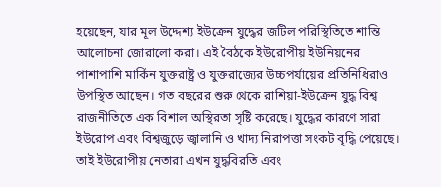হয়েছেন, যার মূল উদ্দেশ্য ইউক্রেন যুদ্ধের জটিল পরিস্থিতিতে শান্তি আলোচনা জোরালো করা। এই বৈঠকে ইউরোপীয় ইউনিয়নের পাশাপাশি মার্কিন যুক্তরাষ্ট্র ও যুক্তরাজ্যের উচ্চপর্যায়ের প্রতিনিধিরাও উপস্থিত আছেন। গত বছরের শুরু থেকে রাশিয়া-ইউক্রেন যুদ্ধ বিশ্ব রাজনীতিতে এক বিশাল অস্থিরতা সৃষ্টি করেছে। যুদ্ধের কারণে সারা ইউরোপ এবং বিশ্বজুড়ে জ্বালানি ও খাদ্য নিরাপত্তা সংকট বৃদ্ধি পেয়েছে। তাই ইউরোপীয় নেতারা এখন যুদ্ধবিরতি এবং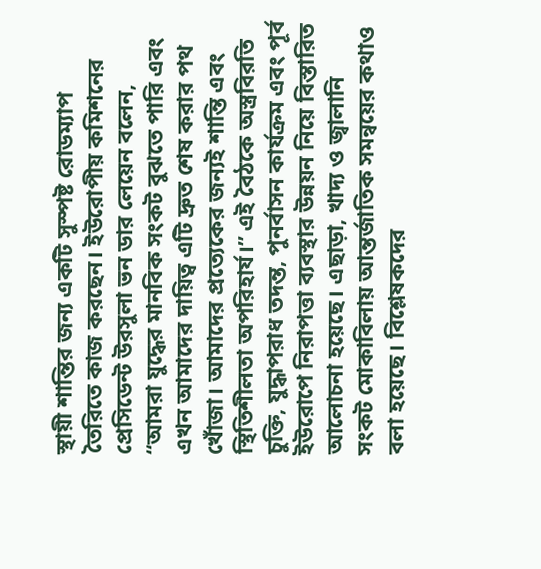স্থায়ী শান্তির জন্য একটি সুস্পষ্ট রোডম্যাপ তৈরিতে কাজ করছেন। ইউরোপীয় কমিশনের প্রেসিডেন্ট উরসুলা ভন ডার লেয়েন বলেন, “আমরা যুদ্ধের মানবিক সংকট বুঝতে পারি এবং এখন আমাদের দায়িত্ব এটি দ্রুত শেষ করার পথ খোঁজা। আমাদের প্রত্যেকের জন্যই শান্তি এবং স্থিতিশীলতা অপরিহার্য।” এই বৈঠকে অস্ত্রবিরতি চুক্তি, যুদ্ধাপরাধ তদন্ত, পুনর্বাসন কার্যক্রম এবং পূর্ব ইউরোপে নিরাপত্তা ব্যবস্থার উন্নয়ন নিয়ে বিস্তারিত আলোচনা হয়েছে। এছাড়া, খাদ্য ও জ্বালানি সংকট মোকাবিলায় আন্তর্জাতিক সমন্বয়ের কথাও বলা হয়েছে। বিশ্লেষকদের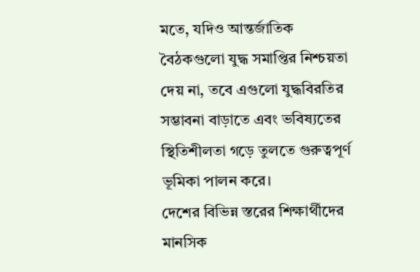মতে, যদিও আন্তর্জাতিক বৈঠকগুলো যুদ্ধ সমাপ্তির নিশ্চয়তা দেয় না, তবে এগুলো যুদ্ধবিরতির সম্ভাবনা বাড়াতে এবং ভবিষ্যতের স্থিতিশীলতা গড়ে তুলতে গুরুত্বপূর্ণ ভূমিকা পালন করে।
দেশের বিভিন্ন স্তরের শিক্ষার্থীদের মানসিক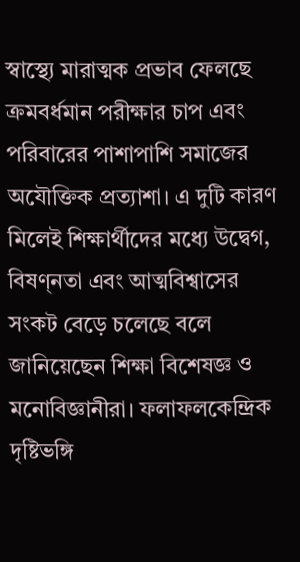স্বাস্থ্যে মারাত্মক প্রভাব ফেলছে ক্রমবর্ধমান পরীক্ষার চাপ এবং পরিবারের পাশাপাশি সমাজের অযৌক্তিক প্রত্যাশা। এ দুটি কারণ মিলেই শিক্ষার্থীদের মধ্যে উদ্বেগ, বিষণ্নতা এবং আত্মবিশ্বাসের সংকট বেড়ে চলেছে বলে জানিয়েছেন শিক্ষা বিশেষজ্ঞ ও মনোবিজ্ঞানীরা। ফলাফলকেন্দ্রিক দৃষ্টিভঙ্গি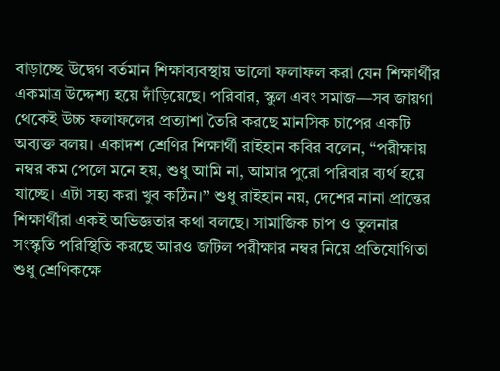বাড়াচ্ছে উদ্বেগ বর্তমান শিক্ষাব্যবস্থায় ভালো ফলাফল করা যেন শিক্ষার্থীর একমাত্র উদ্দেশ্য হয়ে দাঁড়িয়েছে। পরিবার, স্কুল এবং সমাজ—সব জায়গা থেকেই উচ্চ ফলাফলের প্রত্যাশা তৈরি করছে মানসিক চাপের একটি অব্যক্ত বলয়। একাদশ শ্রেণির শিক্ষার্থী রাইহান কবির বলেন, “পরীক্ষায় নম্বর কম পেলে মনে হয়, শুধু আমি না, আমার পুরো পরিবার ব্যর্থ হয়ে যাচ্ছে। এটা সহ্য করা খুব কঠিন।” শুধু রাইহান নয়, দেশের নানা প্রান্তের শিক্ষার্থীরা একই অভিজ্ঞতার কথা বলছে। সামাজিক চাপ ও তুলনার সংস্কৃতি পরিস্থিতি করছে আরও জটিল পরীক্ষার নম্বর নিয়ে প্রতিযোগিতা শুধু শ্রেণিকক্ষে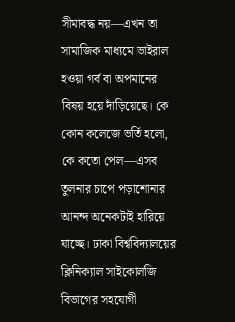সীমাবদ্ধ নয়—এখন তা সামাজিক মাধ্যমে ভাইরাল হওয়া গর্ব বা অপমানের বিষয় হয়ে দাঁড়িয়েছে। কে কোন কলেজে ভর্তি হলো, কে কতো পেল—এসব তুলনার চাপে পড়াশোনার আনন্দ অনেকটাই হারিয়ে যাচ্ছে। ঢাকা বিশ্ববিদ্যালয়ের ক্লিনিক্যাল সাইকোলজি বিভাগের সহযোগী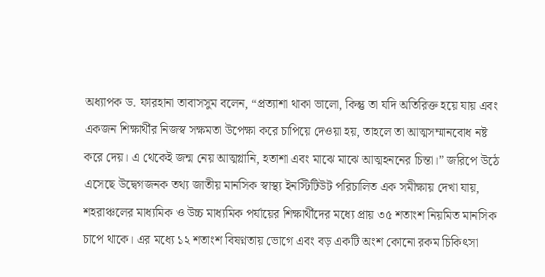অধ্যাপক ড. ফারহানা তাবাসসুম বলেন, “প্রত্যাশা থাকা ভালো, কিন্তু তা যদি অতিরিক্ত হয়ে যায় এবং একজন শিক্ষার্থীর নিজস্ব সক্ষমতা উপেক্ষা করে চাপিয়ে দেওয়া হয়, তাহলে তা আত্মসম্মানবোধ নষ্ট করে দেয়। এ থেকেই জন্ম নেয় আত্মগ্লানি, হতাশা এবং মাঝে মাঝে আত্মহননের চিন্তা।” জরিপে উঠে এসেছে উদ্বেগজনক তথ্য জাতীয় মানসিক স্বাস্থ্য ইনস্টিটিউট পরিচালিত এক সমীক্ষায় দেখা যায়, শহরাঞ্চলের মাধ্যমিক ও উচ্চ মাধ্যমিক পর্যায়ের শিক্ষার্থীদের মধ্যে প্রায় ৩৫ শতাংশ নিয়মিত মানসিক চাপে থাকে। এর মধ্যে ১২ শতাংশ বিষণ্নতায় ভোগে এবং বড় একটি অংশ কোনো রকম চিকিৎসা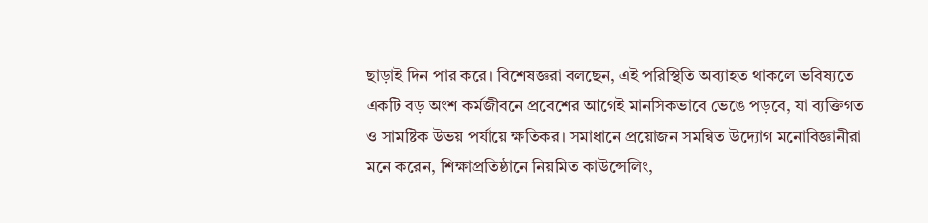ছাড়াই দিন পার করে। বিশেষজ্ঞরা বলছেন, এই পরিস্থিতি অব্যাহত থাকলে ভবিষ্যতে একটি বড় অংশ কর্মজীবনে প্রবেশের আগেই মানসিকভাবে ভেঙে পড়বে, যা ব্যক্তিগত ও সামষ্টিক উভয় পর্যায়ে ক্ষতিকর। সমাধানে প্রয়োজন সমন্বিত উদ্যোগ মনোবিজ্ঞানীরা মনে করেন, শিক্ষাপ্রতিষ্ঠানে নিয়মিত কাউন্সেলিং,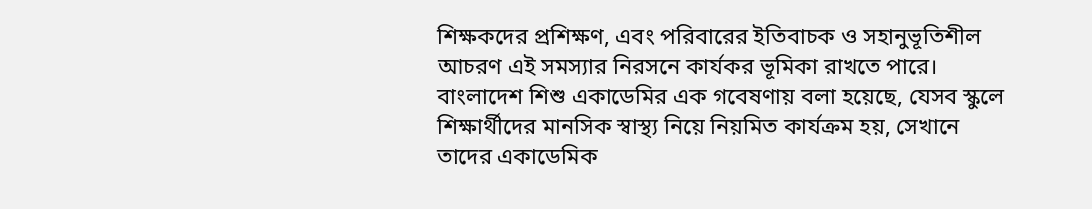শিক্ষকদের প্রশিক্ষণ, এবং পরিবারের ইতিবাচক ও সহানুভূতিশীল আচরণ এই সমস্যার নিরসনে কার্যকর ভূমিকা রাখতে পারে। বাংলাদেশ শিশু একাডেমির এক গবেষণায় বলা হয়েছে, যেসব স্কুলে শিক্ষার্থীদের মানসিক স্বাস্থ্য নিয়ে নিয়মিত কার্যক্রম হয়, সেখানে তাদের একাডেমিক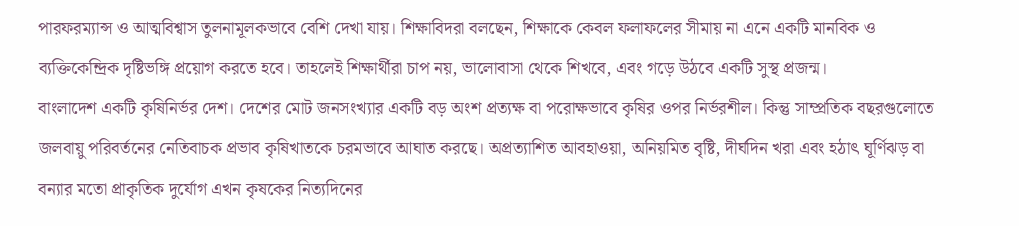পারফরম্যান্স ও আত্মবিশ্বাস তুলনামূলকভাবে বেশি দেখা যায়। শিক্ষাবিদরা বলছেন, শিক্ষাকে কেবল ফলাফলের সীমায় না এনে একটি মানবিক ও ব্যক্তিকেন্দ্রিক দৃষ্টিভঙ্গি প্রয়োগ করতে হবে। তাহলেই শিক্ষার্থীরা চাপ নয়, ভালোবাসা থেকে শিখবে, এবং গড়ে উঠবে একটি সুস্থ প্রজন্ম।
বাংলাদেশ একটি কৃষিনির্ভর দেশ। দেশের মোট জনসংখ্যার একটি বড় অংশ প্রত্যক্ষ বা পরোক্ষভাবে কৃষির ওপর নির্ভরশীল। কিন্তু সাম্প্রতিক বছরগুলোতে জলবায়ু পরিবর্তনের নেতিবাচক প্রভাব কৃষিখাতকে চরমভাবে আঘাত করছে। অপ্রত্যাশিত আবহাওয়া, অনিয়মিত বৃষ্টি, দীর্ঘদিন খরা এবং হঠাৎ ঘূর্ণিঝড় বা বন্যার মতো প্রাকৃতিক দুর্যোগ এখন কৃষকের নিত্যদিনের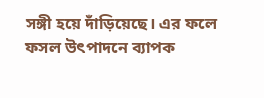সঙ্গী হয়ে দাঁড়িয়েছে। এর ফলে ফসল উৎপাদনে ব্যাপক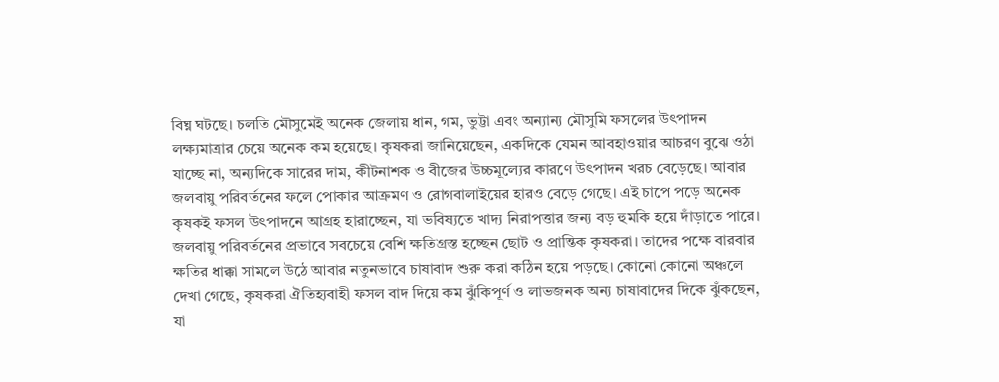বিঘ্ন ঘটছে। চলতি মৌসুমেই অনেক জেলায় ধান, গম, ভুট্টা এবং অন্যান্য মৌসুমি ফসলের উৎপাদন লক্ষ্যমাত্রার চেয়ে অনেক কম হয়েছে। কৃষকরা জানিয়েছেন, একদিকে যেমন আবহাওয়ার আচরণ বুঝে ওঠা যাচ্ছে না, অন্যদিকে সারের দাম, কীটনাশক ও বীজের উচ্চমূল্যের কারণে উৎপাদন খরচ বেড়েছে। আবার জলবায়ু পরিবর্তনের ফলে পোকার আক্রমণ ও রোগবালাইয়ের হারও বেড়ে গেছে। এই চাপে পড়ে অনেক কৃষকই ফসল উৎপাদনে আগ্রহ হারাচ্ছেন, যা ভবিষ্যতে খাদ্য নিরাপত্তার জন্য বড় হুমকি হয়ে দাঁড়াতে পারে। জলবায়ু পরিবর্তনের প্রভাবে সবচেয়ে বেশি ক্ষতিগ্রস্ত হচ্ছেন ছোট ও প্রান্তিক কৃষকরা। তাদের পক্ষে বারবার ক্ষতির ধাক্কা সামলে উঠে আবার নতুনভাবে চাষাবাদ শুরু করা কঠিন হয়ে পড়ছে। কোনো কোনো অঞ্চলে দেখা গেছে, কৃষকরা ঐতিহ্যবাহী ফসল বাদ দিয়ে কম ঝুঁকিপূর্ণ ও লাভজনক অন্য চাষাবাদের দিকে ঝুঁকছেন, যা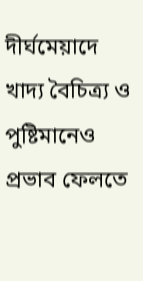দীর্ঘমেয়াদে খাদ্য বৈচিত্র্য ও পুষ্টিমানেও প্রভাব ফেলতে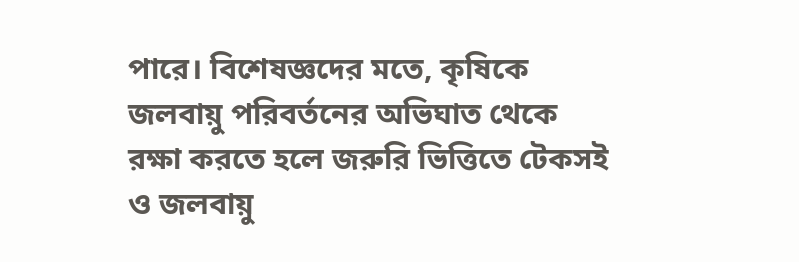পারে। বিশেষজ্ঞদের মতে, কৃষিকে জলবায়ু পরিবর্তনের অভিঘাত থেকে রক্ষা করতে হলে জরুরি ভিত্তিতে টেকসই ও জলবায়ু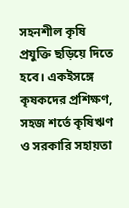সহনশীল কৃষি প্রযুক্তি ছড়িয়ে দিতে হবে। একইসঙ্গে কৃষকদের প্রশিক্ষণ, সহজ শর্তে কৃষিঋণ ও সরকারি সহায়তা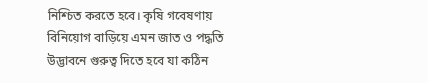নিশ্চিত করতে হবে। কৃষি গবেষণায় বিনিয়োগ বাড়িয়ে এমন জাত ও পদ্ধতি উদ্ভাবনে গুরুত্ব দিতে হবে যা কঠিন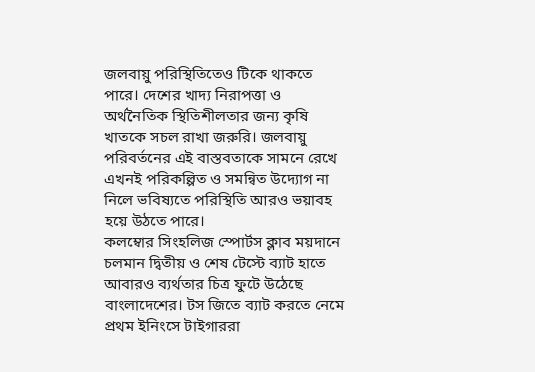জলবায়ু পরিস্থিতিতেও টিকে থাকতে পারে। দেশের খাদ্য নিরাপত্তা ও অর্থনৈতিক স্থিতিশীলতার জন্য কৃষি খাতকে সচল রাখা জরুরি। জলবায়ু পরিবর্তনের এই বাস্তবতাকে সামনে রেখে এখনই পরিকল্পিত ও সমন্বিত উদ্যোগ না নিলে ভবিষ্যতে পরিস্থিতি আরও ভয়াবহ হয়ে উঠতে পারে।
কলম্বোর সিংহলিজ স্পোর্টস ক্লাব ময়দানে চলমান দ্বিতীয় ও শেষ টেস্টে ব্যাট হাতে আবারও ব্যর্থতার চিত্র ফুটে উঠেছে বাংলাদেশের। টস জিতে ব্যাট করতে নেমে প্রথম ইনিংসে টাইগাররা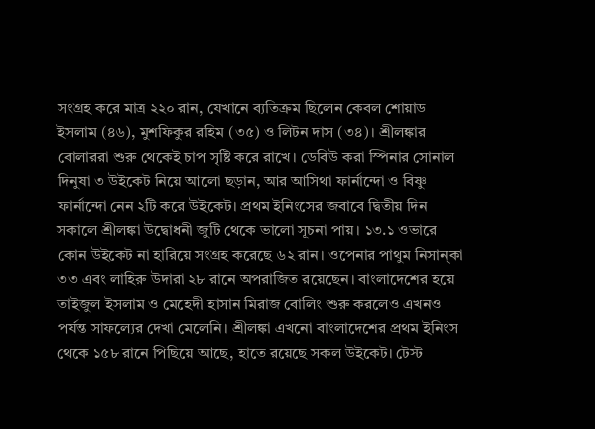সংগ্রহ করে মাত্র ২২০ রান, যেখানে ব্যতিক্রম ছিলেন কেবল শোয়াড ইসলাম (৪৬), মুশফিকুর রহিম (৩৫) ও লিটন দাস (৩৪)। শ্রীলঙ্কার বোলাররা শুরু থেকেই চাপ সৃষ্টি করে রাখে। ডেবিউ করা স্পিনার সোনাল দিনুষা ৩ উইকেট নিয়ে আলো ছড়ান, আর আসিথা ফার্নান্দো ও বিষ্ণু ফার্নান্দো নেন ২টি করে উইকেট। প্রথম ইনিংসের জবাবে দ্বিতীয় দিন সকালে শ্রীলঙ্কা উদ্বোধনী জুটি থেকে ভালো সূচনা পায়। ১৩.১ ওভারে কোন উইকেট না হারিয়ে সংগ্রহ করেছে ৬২ রান। ওপেনার পাথুম নিসান্কা ৩৩ এবং লাহিরু উদারা ২৮ রানে অপরাজিত রয়েছেন। বাংলাদেশের হয়ে তাইজুল ইসলাম ও মেহেদী হাসান মিরাজ বোলিং শুরু করলেও এখনও পর্যন্ত সাফল্যের দেখা মেলেনি। শ্রীলঙ্কা এখনো বাংলাদেশের প্রথম ইনিংস থেকে ১৫৮ রানে পিছিয়ে আছে, হাতে রয়েছে সকল উইকেট। টেস্ট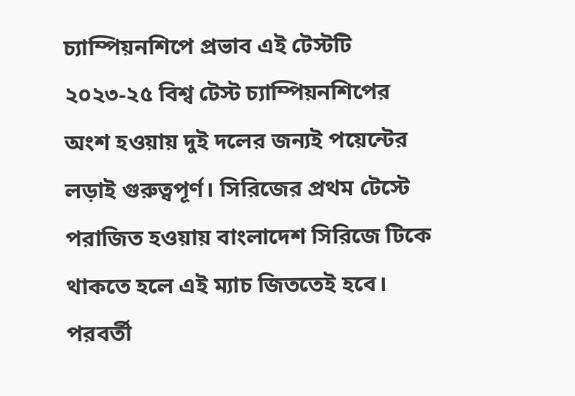চ্যাম্পিয়নশিপে প্রভাব এই টেস্টটি ২০২৩-২৫ বিশ্ব টেস্ট চ্যাম্পিয়নশিপের অংশ হওয়ায় দুই দলের জন্যই পয়েন্টের লড়াই গুরুত্বপূর্ণ। সিরিজের প্রথম টেস্টে পরাজিত হওয়ায় বাংলাদেশ সিরিজে টিকে থাকতে হলে এই ম্যাচ জিততেই হবে। পরবর্তী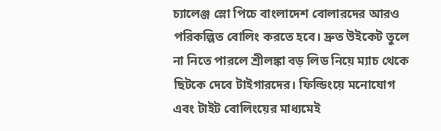চ্যালেঞ্জ স্লো পিচে বাংলাদেশ বোলারদের আরও পরিকল্পিত বোলিং করতে হবে। দ্রুত উইকেট তুলে না নিতে পারলে শ্রীলঙ্কা বড় লিড নিয়ে ম্যাচ থেকে ছিটকে দেবে টাইগারদের। ফিল্ডিংয়ে মনোযোগ এবং টাইট বোলিংয়ের মাধ্যমেই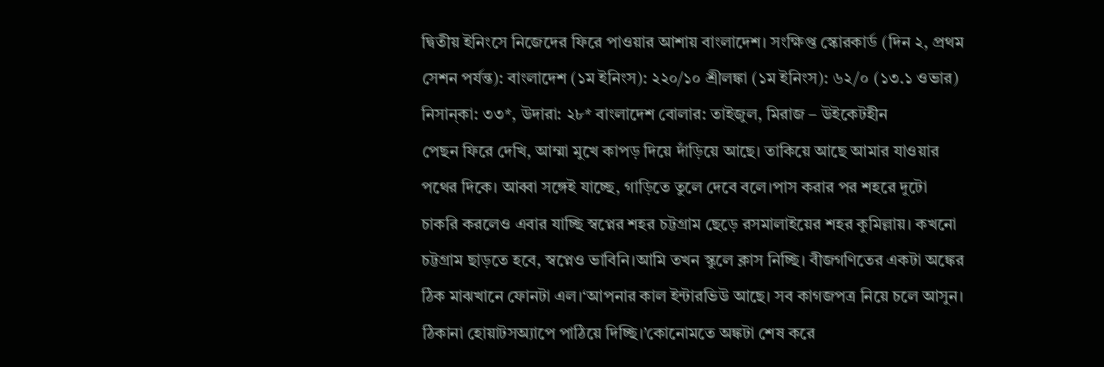দ্বিতীয় ইনিংসে নিজেদের ফিরে পাওয়ার আশায় বাংলাদেশ। সংক্ষিপ্ত স্কোরকার্ড (দিন ২, প্রথম সেশন পর্যন্ত): বাংলাদেশ (১ম ইনিংস): ২২০/১০ শ্রীলঙ্কা (১ম ইনিংস): ৬২/০ (১৩.১ ওভার) নিসান্কা: ৩৩*, উদারা: ২৮* বাংলাদেশ বোলার: তাইজুল, মিরাজ – উইকেটহীন
পেছন ফিরে দেখি, আম্মা মুখে কাপড় দিয়ে দাঁড়িয়ে আছে। তাকিয়ে আছে আমার যাওয়ার পথের দিকে। আব্বা সঙ্গেই যাচ্ছে, গাড়িতে তুলে দেবে বলে।পাস করার পর শহরে দুটো চাকরি করলেও এবার যাচ্ছি স্বপ্নের শহর চট্টগ্রাম ছেড়ে রসমালাইয়ের শহর কুমিল্লায়। কখনো চট্টগ্রাম ছাড়তে হবে, স্বপ্নেও ভাবিনি।আমি তখন স্কুলে ক্লাস নিচ্ছি। বীজগণিতের একটা অঙ্কের ঠিক মাঝখানে ফোনটা এল।‘আপনার কাল ইন্টারভিউ আছে। সব কাগজপত্র নিয়ে চলে আসুন। ঠিকানা হোয়াটসঅ্যাপে পাঠিয়ে দিচ্ছি।’কোনোমতে অঙ্কটা শেষ করে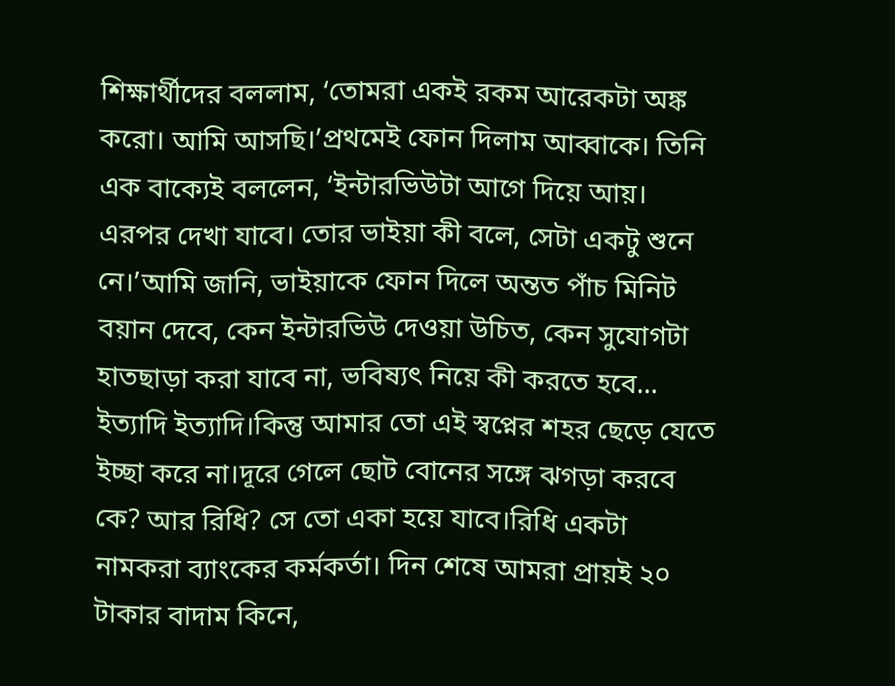শিক্ষার্থীদের বললাম, ‘তোমরা একই রকম আরেকটা অঙ্ক করো। আমি আসছি।’প্রথমেই ফোন দিলাম আব্বাকে। তিনি এক বাক্যেই বললেন, ‘ইন্টারভিউটা আগে দিয়ে আয়। এরপর দেখা যাবে। তোর ভাইয়া কী বলে, সেটা একটু শুনে নে।’আমি জানি, ভাইয়াকে ফোন দিলে অন্তত পাঁচ মিনিট বয়ান দেবে, কেন ইন্টারভিউ দেওয়া উচিত, কেন সুযোগটা হাতছাড়া করা যাবে না, ভবিষ্যৎ নিয়ে কী করতে হবে… ইত্যাদি ইত্যাদি।কিন্তু আমার তো এই স্বপ্নের শহর ছেড়ে যেতে ইচ্ছা করে না।দূরে গেলে ছোট বোনের সঙ্গে ঝগড়া করবে কে? আর রিধি? সে তো একা হয়ে যাবে।রিধি একটা নামকরা ব্যাংকের কর্মকর্তা। দিন শেষে আমরা প্রায়ই ২০ টাকার বাদাম কিনে,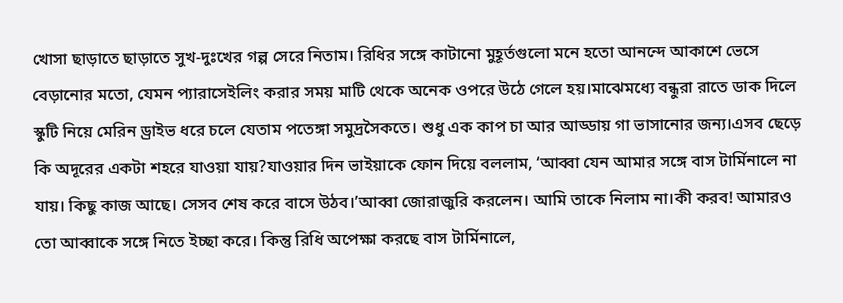খোসা ছাড়াতে ছাড়াতে সুখ-দুঃখের গল্প সেরে নিতাম। রিধির সঙ্গে কাটানো মুহূর্তগুলো মনে হতো আনন্দে আকাশে ভেসে বেড়ানোর মতো, যেমন প্যারাসেইলিং করার সময় মাটি থেকে অনেক ওপরে উঠে গেলে হয়।মাঝেমধ্যে বন্ধুরা রাতে ডাক দিলে স্কুটি নিয়ে মেরিন ড্রাইভ ধরে চলে যেতাম পতেঙ্গা সমুদ্রসৈকতে। শুধু এক কাপ চা আর আড্ডায় গা ভাসানোর জন্য।এসব ছেড়ে কি অদূরের একটা শহরে যাওয়া যায়?যাওয়ার দিন ভাইয়াকে ফোন দিয়ে বললাম, ‘আব্বা যেন আমার সঙ্গে বাস টার্মিনালে না যায়। কিছু কাজ আছে। সেসব শেষ করে বাসে উঠব।’আব্বা জোরাজুরি করলেন। আমি তাকে নিলাম না।কী করব! আমারও তো আব্বাকে সঙ্গে নিতে ইচ্ছা করে। কিন্তু রিধি অপেক্ষা করছে বাস টার্মিনালে,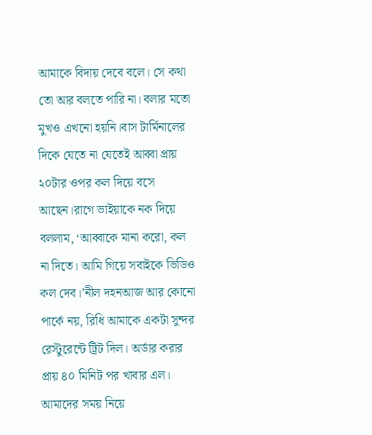আমাকে বিদায় দেবে বলে। সে কথা তো আর বলতে পারি না। বলার মতো মুখও এখনো হয়নি।বাস টার্মিনালের দিকে যেতে না যেতেই আব্বা প্রায় ২০টার ওপর কল দিয়ে বসে আছেন।রাগে ভাইয়াকে নক দিয়ে বললাম, ‘আব্বাকে মানা করো, কল না দিতে। আমি গিয়ে সবাইকে ভিডিও কল দেব।’নীল দহনআজ আর কোনো পার্কে নয়, রিধি আমাকে একটা সুন্দর রেস্টুরেন্টে ট্রিট দিল। অর্ডার করার প্রায় ৪০ মিনিট পর খাবার এল। আমাদের সময় নিয়ে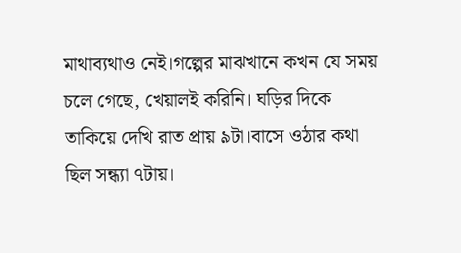মাথাব্যথাও নেই।গল্পের মাঝখানে কখন যে সময় চলে গেছে, খেয়ালই করিনি। ঘড়ির দিকে তাকিয়ে দেখি রাত প্রায় ৯টা।বাসে ওঠার কথা ছিল সন্ধ্যা ৭টায়।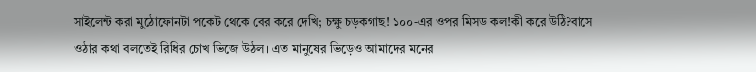সাইলেন্ট করা মুঠোফোনটা পকেট থেকে বের করে দেখি; চক্ষু চড়কগাছ! ১০০-এর ওপর মিসড কল!কী করে উঠি?বাসে ওঠার কথা বলতেই রিধির চোখ ভিজে উঠল। এত মানুষের ভিড়েও আমাদের মনের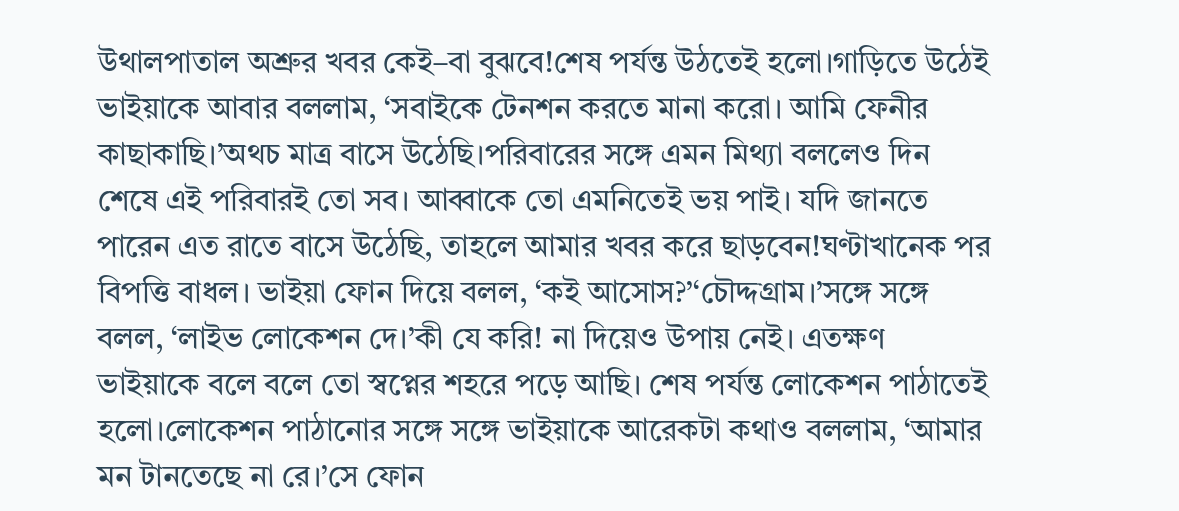উথালপাতাল অশ্রুর খবর কেই–বা বুঝবে!শেষ পর্যন্ত উঠতেই হলো।গাড়িতে উঠেই ভাইয়াকে আবার বললাম, ‘সবাইকে টেনশন করতে মানা করো। আমি ফেনীর কাছাকাছি।’অথচ মাত্র বাসে উঠেছি।পরিবারের সঙ্গে এমন মিথ্যা বললেও দিন শেষে এই পরিবারই তো সব। আব্বাকে তো এমনিতেই ভয় পাই। যদি জানতে পারেন এত রাতে বাসে উঠেছি, তাহলে আমার খবর করে ছাড়বেন!ঘণ্টাখানেক পর বিপত্তি বাধল। ভাইয়া ফোন দিয়ে বলল, ‘কই আসোস?’‘চৌদ্দগ্রাম।’সঙ্গে সঙ্গে বলল, ‘লাইভ লোকেশন দে।’কী যে করি! না দিয়েও উপায় নেই। এতক্ষণ ভাইয়াকে বলে বলে তো স্বপ্নের শহরে পড়ে আছি। শেষ পর্যন্ত লোকেশন পাঠাতেই হলো।লোকেশন পাঠানোর সঙ্গে সঙ্গে ভাইয়াকে আরেকটা কথাও বললাম, ‘আমার মন টানতেছে না রে।’সে ফোন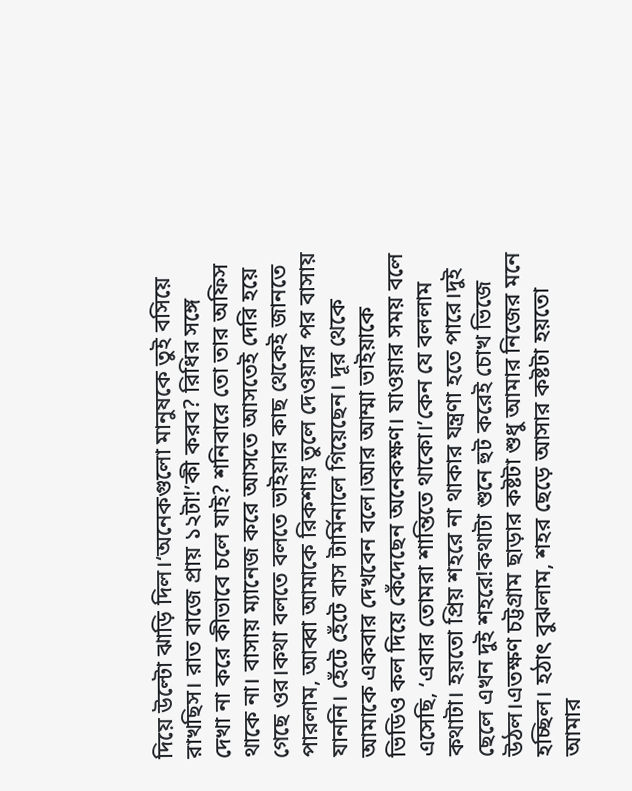দিয়ে উল্টো ঝাড়ি দিল।‘অনেকগুলো মানুষকে তুই বসিয়ে রাখছিস। রাত বাজে প্রায় ১২টা!’কী করব? রিধির সঙ্গে দেখা না করে কীভাবে চলে যাই? শনিবারে তো তার অফিস থাকে না। বাসায় ম্যানেজ করে আসতে আসতেই দেরি হয়ে গেছে ওর।কথা বলতে বলতে ভাইয়ার কাছ থেকেই জানতে পারলাম, আব্বা আমাকে রিকশায় তুলে দেওয়ার পর বাসায় যাননি। হেঁটে হেঁটে বাস টার্মিনালে গিয়েছেন। দূর থেকে আমাকে একবার দেখবেন বলে।আর আম্মা ভাইয়াকে ভিডিও কল দিয়ে কেঁদেছেন অনেকক্ষণ। যাওয়ার সময় বলে এসেছি, ‘এবার তোমরা শান্তিতে থাকো।’কেন যে বললাম কথাটা। হয়তো প্রিয় শহরে না থাকার যন্ত্রণা হতে পারে।দুই ছেলে এখন দুই শহরে!কথাটা শুনে হুট করেই চোখ ভিজে উঠল।এতক্ষণ চট্টগ্রাম ছাড়ার কষ্টটা শুধু আমার নিজের মনে হচ্ছিল। হঠাৎ বুঝলাম, শহর ছেড়ে আসার কষ্টটা হয়তো আমার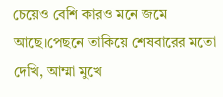চেয়েও বেশি কারও মনে জমে আছে।পেছনে তাকিয়ে শেষবারের মতো দেখি, আম্মা মুখে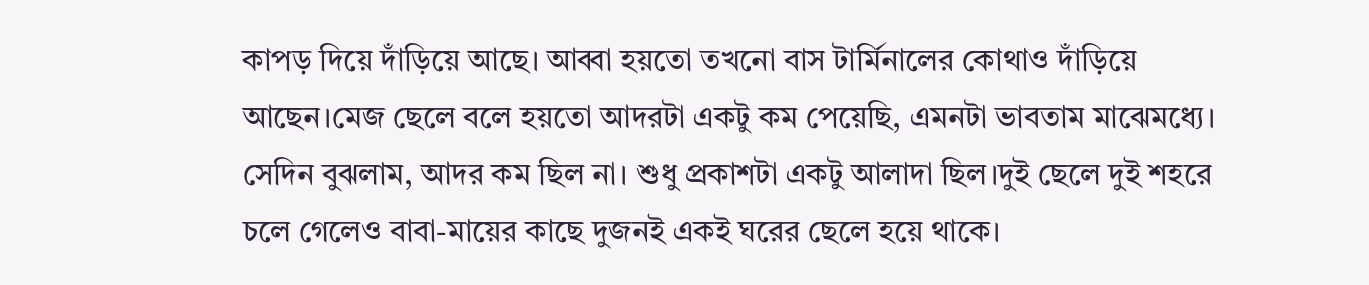কাপড় দিয়ে দাঁড়িয়ে আছে। আব্বা হয়তো তখনো বাস টার্মিনালের কোথাও দাঁড়িয়ে আছেন।মেজ ছেলে বলে হয়তো আদরটা একটু কম পেয়েছি, এমনটা ভাবতাম মাঝেমধ্যে। সেদিন বুঝলাম, আদর কম ছিল না। শুধু প্রকাশটা একটু আলাদা ছিল।দুই ছেলে দুই শহরে চলে গেলেও বাবা-মায়ের কাছে দুজনই একই ঘরের ছেলে হয়ে থাকে।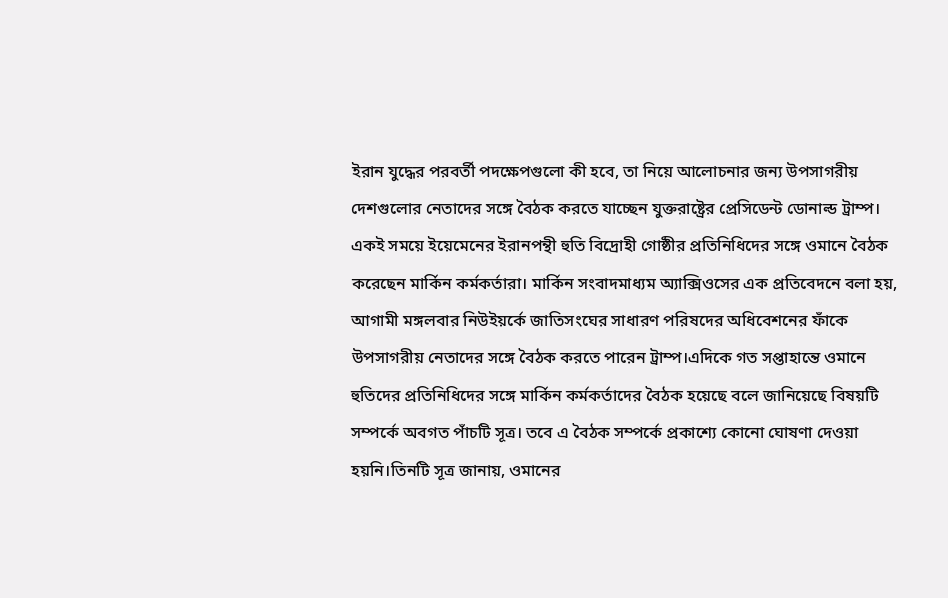ইরান যুদ্ধের পরবর্তী পদক্ষেপগুলো কী হবে, তা নিয়ে আলোচনার জন্য উপসাগরীয় দেশগুলোর নেতাদের সঙ্গে বৈঠক করতে যাচ্ছেন যুক্তরাষ্ট্রের প্রেসিডেন্ট ডোনাল্ড ট্রাম্প। একই সময়ে ইয়েমেনের ইরানপন্থী হুতি বিদ্রোহী গোষ্ঠীর প্রতিনিধিদের সঙ্গে ওমানে বৈঠক করেছেন মার্কিন কর্মকর্তারা। মার্কিন সংবাদমাধ্যম অ্যাক্সিওসের এক প্রতিবেদনে বলা হয়, আগামী মঙ্গলবার নিউইয়র্কে জাতিসংঘের সাধারণ পরিষদের অধিবেশনের ফাঁকে উপসাগরীয় নেতাদের সঙ্গে বৈঠক করতে পারেন ট্রাম্প।এদিকে গত সপ্তাহান্তে ওমানে হুতিদের প্রতিনিধিদের সঙ্গে মার্কিন কর্মকর্তাদের বৈঠক হয়েছে বলে জানিয়েছে বিষয়টি সম্পর্কে অবগত পাঁচটি সূত্র। তবে এ বৈঠক সম্পর্কে প্রকাশ্যে কোনো ঘোষণা দেওয়া হয়নি।তিনটি সূত্র জানায়, ওমানের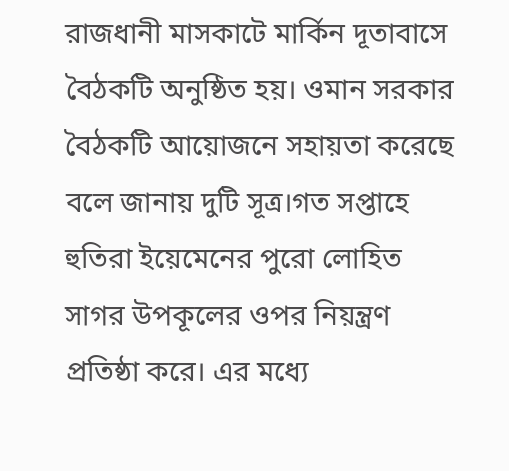রাজধানী মাসকাটে মার্কিন দূতাবাসে বৈঠকটি অনুষ্ঠিত হয়। ওমান সরকার বৈঠকটি আয়োজনে সহায়তা করেছে বলে জানায় দুটি সূত্র।গত সপ্তাহে হুতিরা ইয়েমেনের পুরো লোহিত সাগর উপকূলের ওপর নিয়ন্ত্রণ প্রতিষ্ঠা করে। এর মধ্যে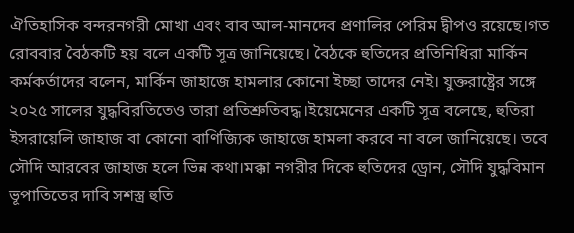ঐতিহাসিক বন্দরনগরী মোখা এবং বাব আল-মানদেব প্রণালির পেরিম দ্বীপও রয়েছে।গত রোববার বৈঠকটি হয় বলে একটি সূত্র জানিয়েছে। বৈঠকে হুতিদের প্রতিনিধিরা মার্কিন কর্মকর্তাদের বলেন, মার্কিন জাহাজে হামলার কোনো ইচ্ছা তাদের নেই। যুক্তরাষ্ট্রের সঙ্গে ২০২৫ সালের যুদ্ধবিরতিতেও তারা প্রতিশ্রুতিবদ্ধ।ইয়েমেনের একটি সূত্র বলেছে, হুতিরা ইসরায়েলি জাহাজ বা কোনো বাণিজ্যিক জাহাজে হামলা করবে না বলে জানিয়েছে। তবে সৌদি আরবের জাহাজ হলে ভিন্ন কথা।মক্কা নগরীর দিকে হুতিদের ড্রোন, সৌদি যুদ্ধবিমান ভূপাতিতের দাবি সশস্ত্র হুতি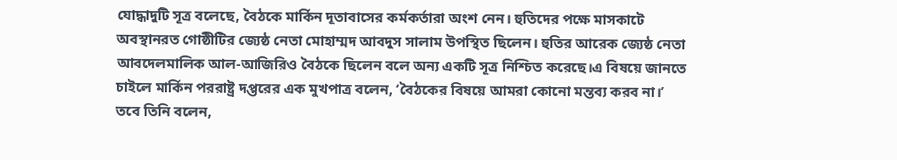যোদ্ধাদুটি সূত্র বলেছে, বৈঠকে মার্কিন দূতাবাসের কর্মকর্তারা অংশ নেন। হুতিদের পক্ষে মাসকাটে অবস্থানরত গোষ্ঠীটির জ্যেষ্ঠ নেতা মোহাম্মদ আবদুস সালাম উপস্থিত ছিলেন। হুতির আরেক জ্যেষ্ঠ নেতা আবদেলমালিক আল-আজিরিও বৈঠকে ছিলেন বলে অন্য একটি সূত্র নিশ্চিত করেছে।এ বিষয়ে জানতে চাইলে মার্কিন পররাষ্ট্র দপ্তরের এক মুখপাত্র বলেন, ‘বৈঠকের বিষয়ে আমরা কোনো মন্তব্য করব না।’ তবে তিনি বলেন,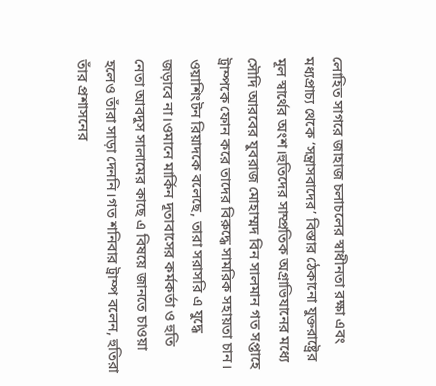লোহিত সাগরে জাহাজ চলাচলের স্বাধীনতা রক্ষা এবং মধ্যপ্রাচ্য থেকে ‘সন্ত্রাসবাদের’ বিস্তার ঠেকানো যুক্তরাষ্ট্রের মূল স্বার্থের অংশ।হুতিদের সাম্প্রতিক অগ্রাভিযানের মধ্যে সৌদি আরবের যুবরাজ মোহাম্মদ বিন সালমান গত সপ্তাহে ট্রাম্পকে ফোন করে তাদের বিরুদ্ধে সামরিক সহায়তা চান। ওয়াশিংটন রিয়াদকে বলেছে, তারা সরাসরি এ যুদ্ধে জড়াবে না।ওমানে মার্কিন দূতাবাসের কর্মকর্তা ও হুতি নেতা আবদুস সালামের কাছে এ বিষয়ে জানতে চাওয়া হলেও তাঁরা সাড়া দেননি।গত শনিবার ট্রাম্প বলেন, হুতিরা তাঁর প্রশাসনের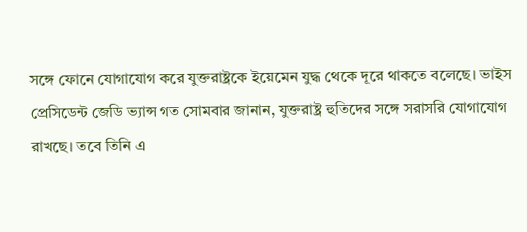সঙ্গে ফোনে যোগাযোগ করে যুক্তরাষ্ট্রকে ইয়েমেন যুদ্ধ থেকে দূরে থাকতে বলেছে। ভাইস প্রেসিডেন্ট জেডি ভ্যান্স গত সোমবার জানান, যুক্তরাষ্ট্র হুতিদের সঙ্গে সরাসরি যোগাযোগ রাখছে। তবে তিনি এ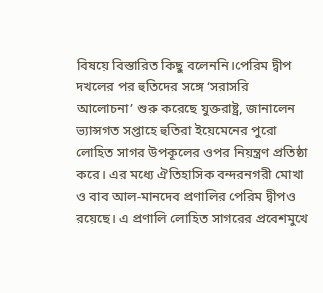বিষয়ে বিস্তারিত কিছু বলেননি।পেরিম দ্বীপ দখলের পর হুতিদের সঙ্গে ‘সরাসরি আলোচনা’ শুরু করেছে যুক্তরাষ্ট্র, জানালেন ভ্যান্সগত সপ্তাহে হুতিরা ইয়েমেনের পুরো লোহিত সাগর উপকূলের ওপর নিয়ন্ত্রণ প্রতিষ্ঠা করে। এর মধ্যে ঐতিহাসিক বন্দরনগরী মোখা ও বাব আল-মানদেব প্রণালির পেরিম দ্বীপও রয়েছে। এ প্রণালি লোহিত সাগরের প্রবেশমুখে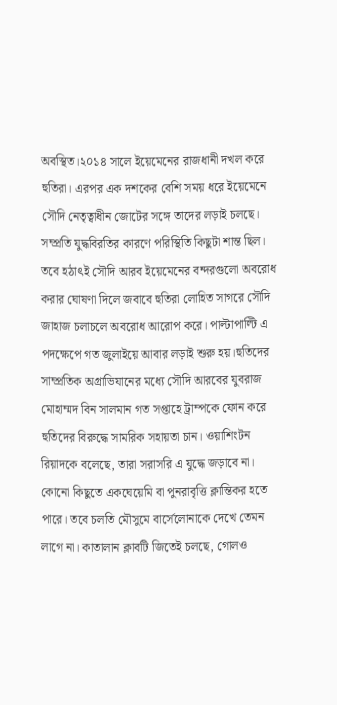অবস্থিত।২০১৪ সালে ইয়েমেনের রাজধানী দখল করে হুতিরা। এরপর এক দশকের বেশি সময় ধরে ইয়েমেনে সৌদি নেতৃত্বাধীন জোটের সঙ্গে তাদের লড়াই চলছে। সম্প্রতি যুদ্ধবিরতির কারণে পরিস্থিতি কিছুটা শান্ত ছিল। তবে হঠাৎই সৌদি আরব ইয়েমেনের বন্দরগুলো অবরোধ করার ঘোষণা দিলে জবাবে হুতিরা লোহিত সাগরে সৌদি জাহাজ চলাচলে অবরোধ আরোপ করে। পাল্টাপাল্টি এ পদক্ষেপে গত জুলাইয়ে আবার লড়াই শুরু হয়।হুতিদের সাম্প্রতিক অগ্রাভিযানের মধ্যে সৌদি আরবের যুবরাজ মোহাম্মদ বিন সালমান গত সপ্তাহে ট্রাম্পকে ফোন করে হুতিদের বিরুদ্ধে সামরিক সহায়তা চান। ওয়াশিংটন রিয়াদকে বলেছে, তারা সরাসরি এ যুদ্ধে জড়াবে না।
কোনো কিছুতে একঘেয়েমি বা পুনরাবৃত্তি ক্লান্তিকর হতে পারে। তবে চলতি মৌসুমে বার্সেলোনাকে দেখে তেমন লাগে না। কাতালান ক্লাবটি জিতেই চলছে, গোলও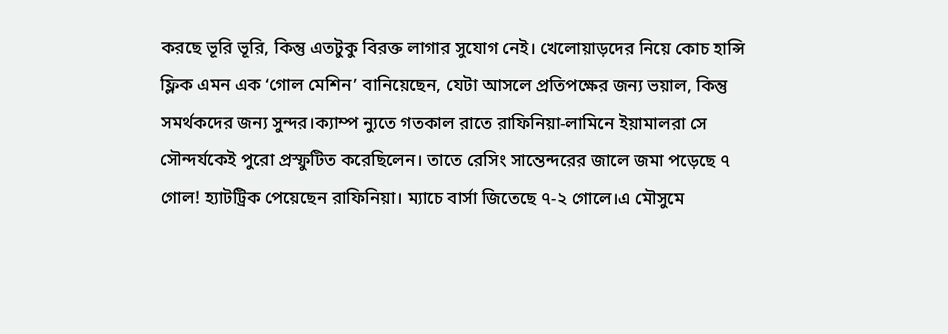করছে ভূরি ভূরি, কিন্তু এতটুকু বিরক্ত লাগার সুযোগ নেই। খেলোয়াড়দের নিয়ে কোচ হান্সি ফ্লিক এমন এক ‘গোল মেশিন’ বানিয়েছেন, যেটা আসলে প্রতিপক্ষের জন্য ভয়াল, কিন্তু সমর্থকদের জন্য সুন্দর।ক্যাম্প ন্যুতে গতকাল রাতে রাফিনিয়া-লামিনে ইয়ামালরা সে সৌন্দর্যকেই পুরো প্রস্ফুটিত করেছিলেন। তাতে রেসিং সান্তেন্দরের জালে জমা পড়েছে ৭ গোল! হ্যাটট্রিক পেয়েছেন রাফিনিয়া। ম্যাচে বার্সা জিতেছে ৭-২ গোলে।এ মৌসুমে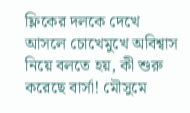ফ্লিকের দলকে দেখে আসলে চোখেমুখে অবিশ্বাস নিয়ে বলতে হয়, কী শুরু করেছে বার্সা! মৌসুমে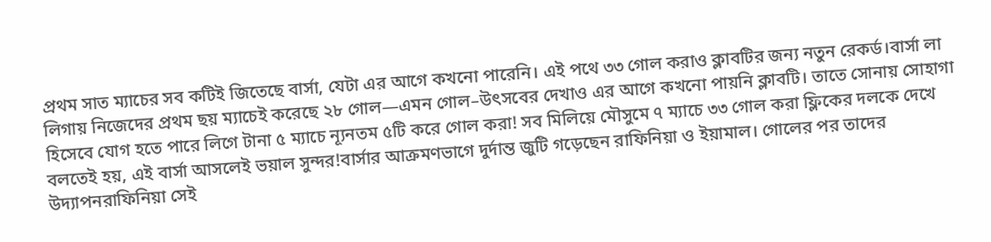প্রথম সাত ম্যাচের সব কটিই জিতেছে বার্সা, যেটা এর আগে কখনো পারেনি। এই পথে ৩৩ গোল করাও ক্লাবটির জন্য নতুন রেকর্ড।বার্সা লা লিগায় নিজেদের প্রথম ছয় ম্যাচেই করেছে ২৮ গোল—এমন গোল–উৎসবের দেখাও এর আগে কখনো পায়নি ক্লাবটি। তাতে সোনায় সোহাগা হিসেবে যোগ হতে পারে লিগে টানা ৫ ম্যাচে ন্যূনতম ৫টি করে গোল করা! সব মিলিয়ে মৌসুমে ৭ ম্যাচে ৩৩ গোল করা ফ্লিকের দলকে দেখে বলতেই হয়, এই বার্সা আসলেই ভয়াল সুন্দর!বার্সার আক্রমণভাগে দুর্দান্ত জুটি গড়েছেন রাফিনিয়া ও ইয়ামাল। গোলের পর তাদের উদ্যাপনরাফিনিয়া সেই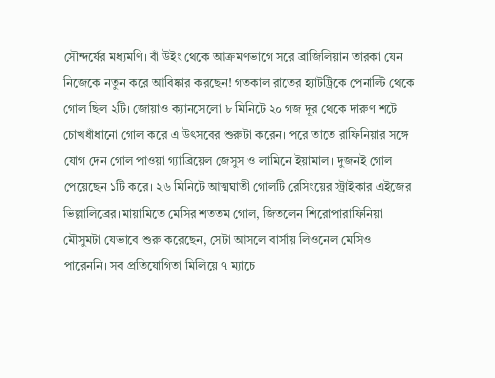সৌন্দর্যের মধ্যমণি। বাঁ উইং থেকে আক্রমণভাগে সরে ব্রাজিলিয়ান তারকা যেন নিজেকে নতুন করে আবিষ্কার করছেন! গতকাল রাতের হ্যাটট্রিকে পেনাল্টি থেকে গোল ছিল ২টি। জোয়াও ক্যানসেলো ৮ মিনিটে ২০ গজ দূর থেকে দারুণ শটে চোখধাঁধানো গোল করে এ উৎসবের শুরুটা করেন। পরে তাতে রাফিনিয়ার সঙ্গে যোগ দেন গোল পাওয়া গ্যাব্রিয়েল জেসুস ও লামিনে ইয়ামাল। দুজনই গোল পেয়েছেন ১টি করে। ২৬ মিনিটে আত্মঘাতী গোলটি রেসিংয়ের স্ট্রাইকার এইজের ভিল্লালিব্রের।মায়ামিতে মেসির শততম গোল, জিতলেন শিরোপারাফিনিয়া মৌসুমটা যেভাবে শুরু করেছেন, সেটা আসলে বার্সায় লিওনেল মেসিও পারেননি। সব প্রতিযোগিতা মিলিয়ে ৭ ম্যাচে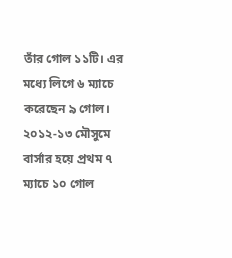তাঁর গোল ১১টি। এর মধ্যে লিগে ৬ ম্যাচে করেছেন ৯ গোল। ২০১২-১৩ মৌসুমে বার্সার হয়ে প্রথম ৭ ম্যাচে ১০ গোল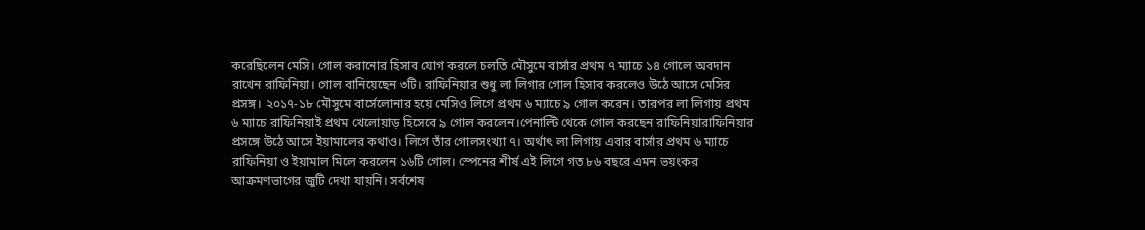করেছিলেন মেসি। গোল করানোর হিসাব যোগ করলে চলতি মৌসুমে বার্সার প্রথম ৭ ম্যাচে ১৪ গোলে অবদান রাখেন রাফিনিয়া। গোল বানিয়েছেন ৩টি। রাফিনিয়ার শুধু লা লিগার গোল হিসাব করলেও উঠে আসে মেসির প্রসঙ্গ। ২০১৭-১৮ মৌসুমে বার্সেলোনার হয়ে মেসিও লিগে প্রথম ৬ ম্যাচে ৯ গোল করেন। তারপর লা লিগায় প্রথম ৬ ম্যাচে রাফিনিয়াই প্রথম খেলোয়াড় হিসেবে ৯ গোল করলেন।পেনাল্টি থেকে গোল করছেন রাফিনিয়ারাফিনিয়ার প্রসঙ্গে উঠে আসে ইয়ামালের কথাও। লিগে তাঁর গোলসংখ্যা ৭। অর্থাৎ লা লিগায় এবার বার্সার প্রথম ৬ ম্যাচে রাফিনিয়া ও ইয়ামাল মিলে করলেন ১৬টি গোল। স্পেনের শীর্ষ এই লিগে গত ৮৬ বছরে এমন ভয়ংকর আক্রমণভাগের জুটি দেখা যায়নি। সর্বশেষ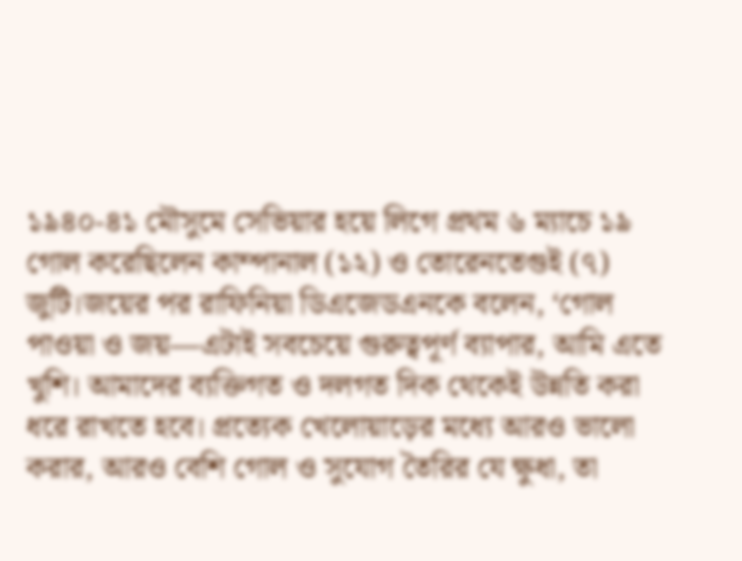১৯৪০-৪১ মৌসুমে সেভিয়ার হয়ে লিগে প্রথম ৬ ম্যাচে ১৯ গোল করেছিলেন কাম্পানাল (১২) ও তোরেনতেগুই (৭) জুটি।জয়ের পর রাফিনিয়া ডিএজেডএনকে বলেন, ‘গোল পাওয়া ও জয়—এটাই সবচেয়ে গুরুত্বপূর্ণ ব্যাপার, আমি এতে খুশি। আমাদের ব্যক্তিগত ও দলগত দিক থেকেই উন্নতি করা ধরে রাখতে হবে। প্রত্যেক খেলোয়াড়ের মধ্যে আরও ভালো করার, আরও বেশি গোল ও সুযোগ তৈরির যে ক্ষুধা, তা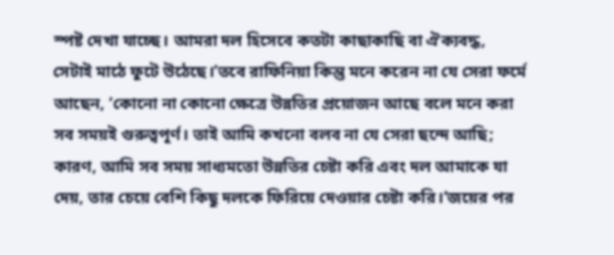স্পষ্ট দেখা যাচ্ছে। আমরা দল হিসেবে কতটা কাছাকাছি বা ঐক্যবদ্ধ, সেটাই মাঠে ফুটে উঠেছে।’তবে রাফিনিয়া কিন্তু মনে করেন না যে সেরা ফর্মে আছেন, ‘কোনো না কোনো ক্ষেত্রে উন্নতির প্রয়োজন আছে বলে মনে করা সব সময়ই গুরুত্বপূর্ণ। তাই আমি কখনো বলব না যে সেরা ছন্দে আছি; কারণ, আমি সব সময় সাধ্যমতো উন্নতির চেষ্টা করি এবং দল আমাকে যা দেয়, তার চেয়ে বেশি কিছু দলকে ফিরিয়ে দেওয়ার চেষ্টা করি।’জয়ের পর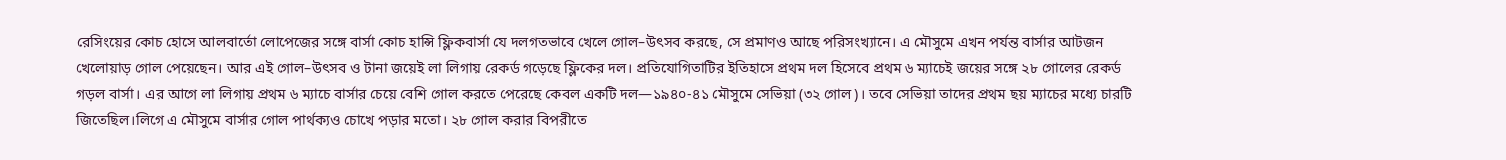রেসিংয়ের কোচ হোসে আলবার্তো লোপেজের সঙ্গে বার্সা কোচ হান্সি ফ্লিকবার্সা যে দলগতভাবে খেলে গোল–উৎসব করছে, সে প্রমাণও আছে পরিসংখ্যানে। এ মৌসুমে এখন পর্যন্ত বার্সার আটজন খেলোয়াড় গোল পেয়েছেন। আর এই গোল–উৎসব ও টানা জয়েই লা লিগায় রেকর্ড গড়েছে ফ্লিকের দল। প্রতিযোগিতাটির ইতিহাসে প্রথম দল হিসেবে প্রথম ৬ ম্যাচেই জয়ের সঙ্গে ২৮ গোলের রেকর্ড গড়ল বার্সা। এর আগে লা লিগায় প্রথম ৬ ম্যাচে বার্সার চেয়ে বেশি গোল করতে পেরেছে কেবল একটি দল—১৯৪০-৪১ মৌসুমে সেভিয়া (৩২ গোল)। তবে সেভিয়া তাদের প্রথম ছয় ম্যাচের মধ্যে চারটি জিতেছিল।লিগে এ মৌসুমে বার্সার গোল পার্থক্যও চোখে পড়ার মতো। ২৮ গোল করার বিপরীতে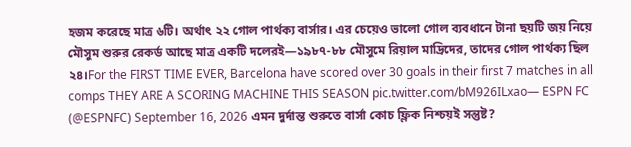হজম করেছে মাত্র ৬টি। অর্থাৎ ২২ গোল পার্থক্য বার্সার। এর চেয়েও ভালো গোল ব্যবধানে টানা ছয়টি জয় নিয়ে মৌসুম শুরুর রেকর্ড আছে মাত্র একটি দলেরই—১৯৮৭-৮৮ মৌসুমে রিয়াল মাদ্রিদের, তাদের গোল পার্থক্য ছিল ২৪।For the FIRST TIME EVER, Barcelona have scored over 30 goals in their first 7 matches in all comps THEY ARE A SCORING MACHINE THIS SEASON pic.twitter.com/bM926ILxao— ESPN FC (@ESPNFC) September 16, 2026 এমন দুর্দান্ত শুরুতে বার্সা কোচ ফ্লিক নিশ্চয়ই সন্তুষ্ট?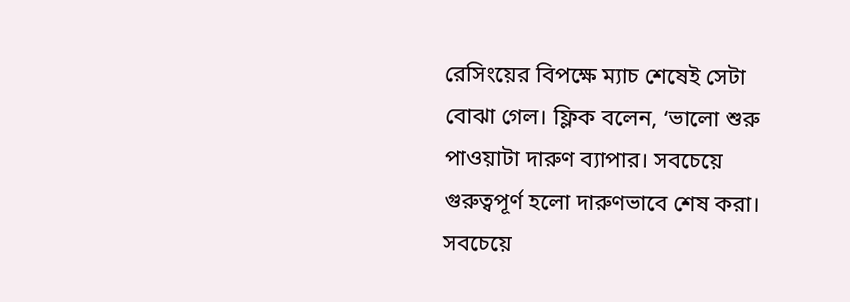রেসিংয়ের বিপক্ষে ম্যাচ শেষেই সেটা বোঝা গেল। ফ্লিক বলেন, ‘ভালো শুরু পাওয়াটা দারুণ ব্যাপার। সবচেয়ে গুরুত্বপূর্ণ হলো দারুণভাবে শেষ করা। সবচেয়ে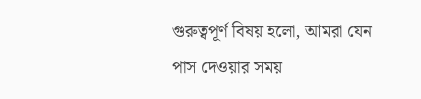গুরুত্বপূর্ণ বিষয় হলো, আমরা যেন পাস দেওয়ার সময়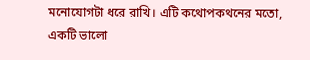মনোযোগটা ধরে রাখি। এটি কথোপকথনের মতো, একটি ভালো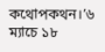কথোপকথন।’৬ ম্যাচে ১৮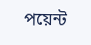পয়েন্ট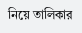নিয়ে তালিকার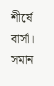শীর্ষে বার্সা। সমান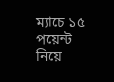ম্যাচে ১৫ পয়েন্ট নিয়ে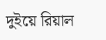দুইয়ে রিয়াল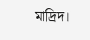মাদ্রিদ।